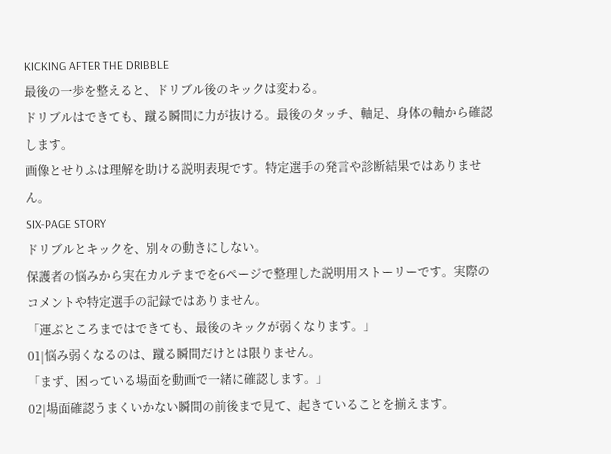KICKING AFTER THE DRIBBLE
最後の一歩を整えると、ドリブル後のキックは変わる。
ドリブルはできても、蹴る瞬間に力が抜ける。最後のタッチ、軸足、身体の軸から確認します。
画像とせりふは理解を助ける説明表現です。特定選手の発言や診断結果ではありません。
SIX-PAGE STORY
ドリブルとキックを、別々の動きにしない。
保護者の悩みから実在カルテまでを6ページで整理した説明用ストーリーです。実際のコメントや特定選手の記録ではありません。
「運ぶところまではできても、最後のキックが弱くなります。」
01|悩み弱くなるのは、蹴る瞬間だけとは限りません。
「まず、困っている場面を動画で一緒に確認します。」
02|場面確認うまくいかない瞬間の前後まで見て、起きていることを揃えます。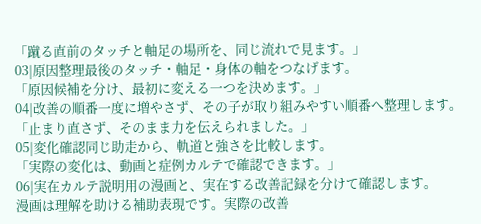「蹴る直前のタッチと軸足の場所を、同じ流れで見ます。」
03|原因整理最後のタッチ・軸足・身体の軸をつなげます。
「原因候補を分け、最初に変える一つを決めます。」
04|改善の順番一度に増やさず、その子が取り組みやすい順番へ整理します。
「止まり直さず、そのまま力を伝えられました。」
05|変化確認同じ助走から、軌道と強さを比較します。
「実際の変化は、動画と症例カルテで確認できます。」
06|実在カルテ説明用の漫画と、実在する改善記録を分けて確認します。
漫画は理解を助ける補助表現です。実際の改善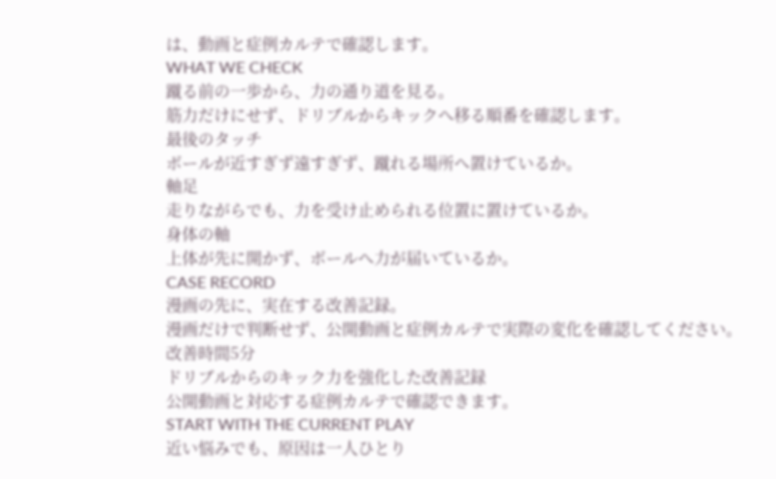は、動画と症例カルテで確認します。
WHAT WE CHECK
蹴る前の一歩から、力の通り道を見る。
筋力だけにせず、ドリブルからキックへ移る順番を確認します。
最後のタッチ
ボールが近すぎず遠すぎず、蹴れる場所へ置けているか。
軸足
走りながらでも、力を受け止められる位置に置けているか。
身体の軸
上体が先に開かず、ボールへ力が届いているか。
CASE RECORD
漫画の先に、実在する改善記録。
漫画だけで判断せず、公開動画と症例カルテで実際の変化を確認してください。
改善時間5分
ドリブルからのキック力を強化した改善記録
公開動画と対応する症例カルテで確認できます。
START WITH THE CURRENT PLAY
近い悩みでも、原因は一人ひとり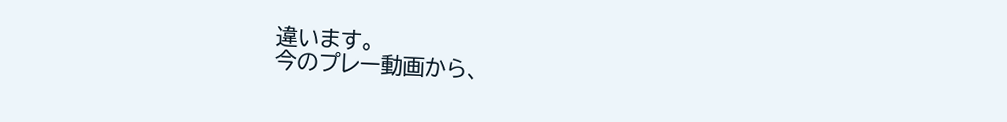違います。
今のプレー動画から、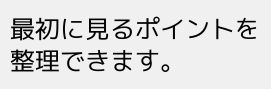最初に見るポイントを整理できます。